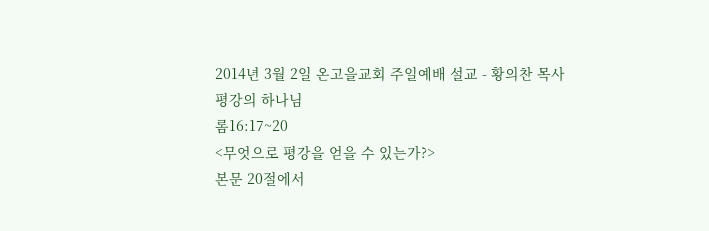2014년 3월 2일 온고을교회 주일예배 설교 - 황의찬 목사
평강의 하나님
롬16:17~20
<무엇으로 평강을 얻을 수 있는가?>
본문 20절에서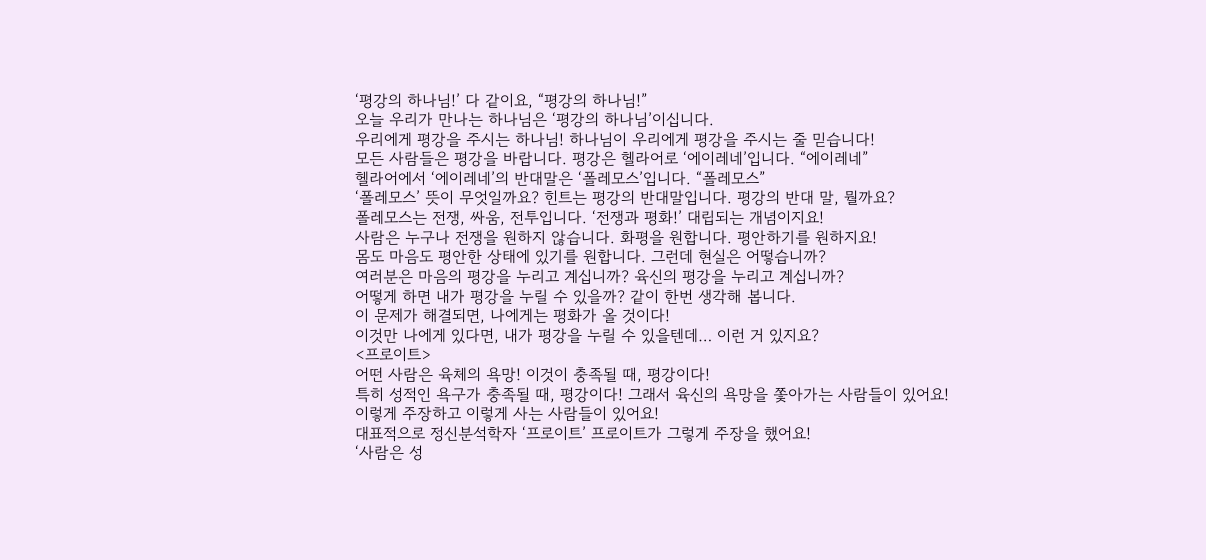‘평강의 하나님!’ 다 같이요, “평강의 하나님!”
오늘 우리가 만나는 하나님은 ‘평강의 하나님’이십니다.
우리에게 평강을 주시는 하나님! 하나님이 우리에게 평강을 주시는 줄 믿습니다!
모든 사람들은 평강을 바랍니다. 평강은 헬라어로 ‘에이레네’입니다. “에이레네”
헬라어에서 ‘에이레네’의 반대말은 ‘폴레모스’입니다. “폴레모스”
‘폴레모스’ 뜻이 무엇일까요? 힌트는 평강의 반대말입니다. 평강의 반대 말, 뭘까요?
폴레모스는 전쟁, 싸움, 전투입니다. ‘전쟁과 평화!’ 대립되는 개념이지요!
사람은 누구나 전쟁을 원하지 않습니다. 화평을 원합니다. 평안하기를 원하지요!
몸도 마음도 평안한 상태에 있기를 원합니다. 그런데 현실은 어떻습니까?
여러분은 마음의 평강을 누리고 계십니까? 육신의 평강을 누리고 계십니까?
어떻게 하면 내가 평강을 누릴 수 있을까? 같이 한번 생각해 봅니다.
이 문제가 해결되면, 나에게는 평화가 올 것이다!
이것만 나에게 있다면, 내가 평강을 누릴 수 있을텐데… 이런 거 있지요?
<프로이트>
어떤 사람은 육체의 욕망! 이것이 충족될 때, 평강이다!
특히 성적인 욕구가 충족될 때, 평강이다! 그래서 육신의 욕망을 쫓아가는 사람들이 있어요!
이렇게 주장하고 이렇게 사는 사람들이 있어요!
대표적으로 정신분석학자 ‘프로이트’ 프로이트가 그렇게 주장을 했어요!
‘사람은 성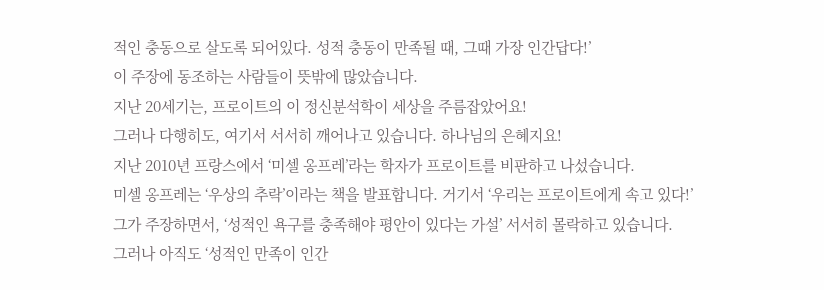적인 충동으로 살도록 되어있다. 성적 충동이 만족될 때, 그때 가장 인간답다!’
이 주장에 동조하는 사람들이 뜻밖에 많았습니다.
지난 20세기는, 프로이트의 이 정신분석학이 세상을 주름잡았어요!
그러나 다행히도, 여기서 서서히 깨어나고 있습니다. 하나님의 은혜지요!
지난 2010년 프랑스에서 ‘미셀 옹프레’라는 학자가 프로이트를 비판하고 나섰습니다.
미셀 옹프레는 ‘우상의 추락’이라는 책을 발표합니다. 거기서 ‘우리는 프로이트에게 속고 있다!’
그가 주장하면서, ‘성적인 욕구를 충족해야 평안이 있다는 가설’ 서서히 몰락하고 있습니다.
그러나 아직도 ‘성적인 만족이 인간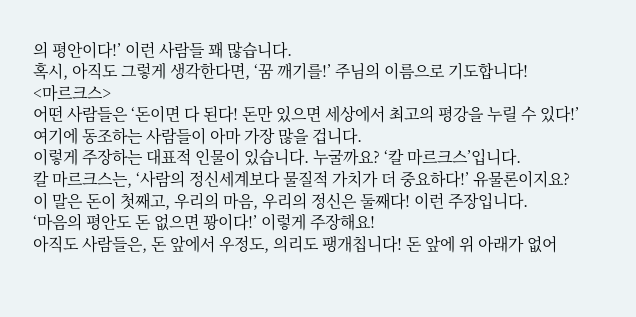의 평안이다!’ 이런 사람들 꽤 많습니다.
혹시, 아직도 그렇게 생각한다면, ‘꿈 깨기를!’ 주님의 이름으로 기도합니다!
<마르크스>
어떤 사람들은 ‘돈이면 다 된다! 돈만 있으면 세상에서 최고의 평강을 누릴 수 있다!’
여기에 동조하는 사람들이 아마 가장 많을 겁니다.
이렇게 주장하는 대표적 인물이 있습니다. 누굴까요? ‘칼 마르크스’입니다.
칼 마르크스는, ‘사람의 정신세계보다 물질적 가치가 더 중요하다!’ 유물론이지요?
이 말은 돈이 첫째고, 우리의 마음, 우리의 정신은 둘째다! 이런 주장입니다.
‘마음의 평안도 돈 없으면 꽝이다!’ 이렇게 주장해요!
아직도 사람들은, 돈 앞에서 우정도, 의리도 팽개칩니다! 돈 앞에 위 아래가 없어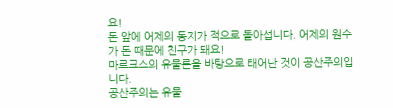요!
돈 앞에 어제의 동지가 적으로 돌아섭니다. 어제의 원수가 돈 때문에 친구가 돼요!
마르크스의 유물론을 바탕으로 태어난 것이 공산주의입니다.
공산주의는 유물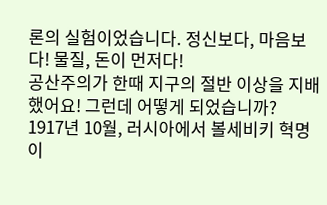론의 실험이었습니다. 정신보다, 마음보다! 물질, 돈이 먼저다!
공산주의가 한때 지구의 절반 이상을 지배했어요! 그런데 어떻게 되었습니까?
1917년 10월, 러시아에서 볼세비키 혁명이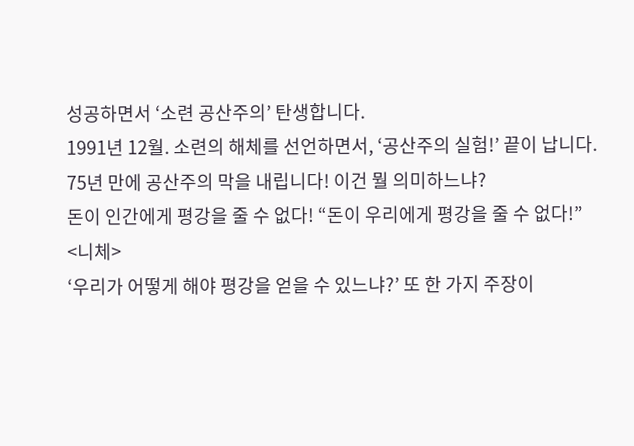성공하면서 ‘소련 공산주의’ 탄생합니다.
1991년 12월. 소련의 해체를 선언하면서, ‘공산주의 실험!’ 끝이 납니다.
75년 만에 공산주의 막을 내립니다! 이건 뭘 의미하느냐?
돈이 인간에게 평강을 줄 수 없다! “돈이 우리에게 평강을 줄 수 없다!”
<니체>
‘우리가 어떻게 해야 평강을 얻을 수 있느냐?’ 또 한 가지 주장이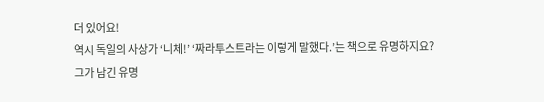더 있어요!
역시 독일의 사상가 ‘니체!’ ‘짜라투스트라는 이렇게 말했다.’는 책으로 유명하지요?
그가 남긴 유명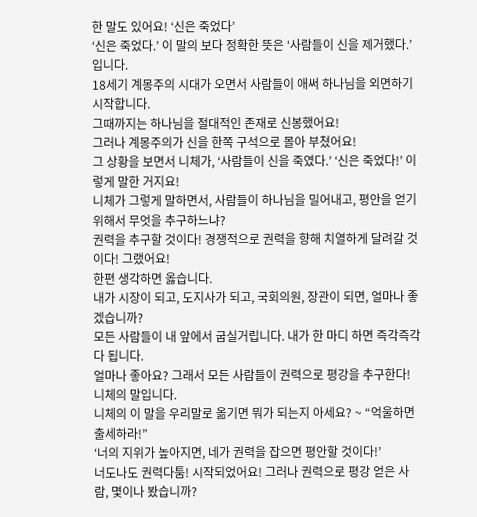한 말도 있어요! ‘신은 죽었다’
‘신은 죽었다.’ 이 말의 보다 정확한 뜻은 ‘사람들이 신을 제거했다.’입니다.
18세기 계몽주의 시대가 오면서 사람들이 애써 하나님을 외면하기 시작합니다.
그때까지는 하나님을 절대적인 존재로 신봉했어요!
그러나 계몽주의가 신을 한쪽 구석으로 몰아 부쳤어요!
그 상황을 보면서 니체가, ‘사람들이 신을 죽였다.’ ‘신은 죽었다!’ 이렇게 말한 거지요!
니체가 그렇게 말하면서, 사람들이 하나님을 밀어내고, 평안을 얻기 위해서 무엇을 추구하느냐?
권력을 추구할 것이다! 경쟁적으로 권력을 향해 치열하게 달려갈 것이다! 그랬어요!
한편 생각하면 옳습니다.
내가 시장이 되고, 도지사가 되고, 국회의원, 장관이 되면, 얼마나 좋겠습니까?
모든 사람들이 내 앞에서 굽실거립니다. 내가 한 마디 하면 즉각즉각 다 됩니다.
얼마나 좋아요? 그래서 모든 사람들이 권력으로 평강을 추구한다! 니체의 말입니다.
니체의 이 말을 우리말로 옮기면 뭐가 되는지 아세요? ~ “억울하면 출세하라!”
‘너의 지위가 높아지면, 네가 권력을 잡으면 평안할 것이다!’
너도나도 권력다툼! 시작되었어요! 그러나 권력으로 평강 얻은 사람, 몇이나 봤습니까?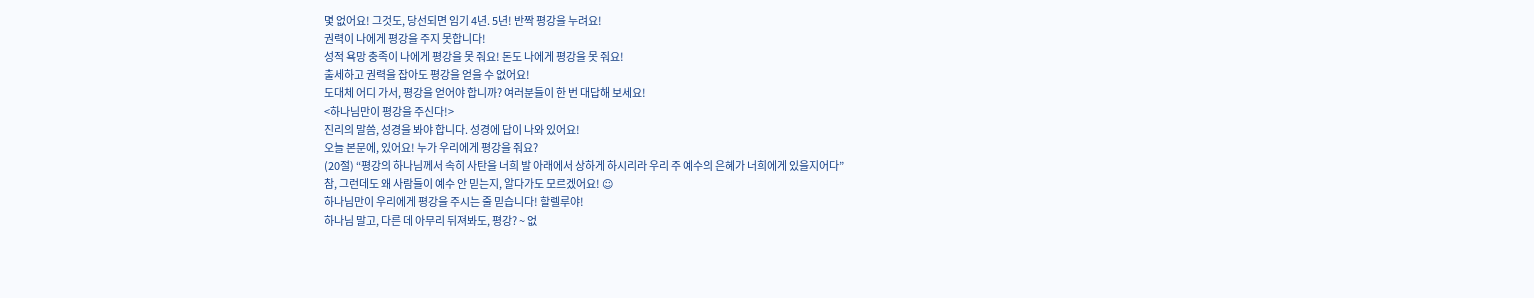몇 없어요! 그것도, 당선되면 임기 4년. 5년! 반짝 평강을 누려요!
권력이 나에게 평강을 주지 못합니다!
성적 욕망 충족이 나에게 평강을 못 줘요! 돈도 나에게 평강을 못 줘요!
출세하고 권력을 잡아도 평강을 얻을 수 없어요!
도대체 어디 가서, 평강을 얻어야 합니까? 여러분들이 한 번 대답해 보세요!
<하나님만이 평강을 주신다!>
진리의 말씀, 성경을 봐야 합니다. 성경에 답이 나와 있어요!
오늘 본문에, 있어요! 누가 우리에게 평강을 줘요?
(20절) “평강의 하나님께서 속히 사탄을 너희 발 아래에서 상하게 하시리라 우리 주 예수의 은혜가 너희에게 있을지어다”
참, 그런데도 왜 사람들이 예수 안 믿는지, 알다가도 모르겠어요! ☺
하나님만이 우리에게 평강을 주시는 줄 믿습니다! 할렐루야!
하나님 말고, 다른 데 아무리 뒤져봐도, 평강? ~ 없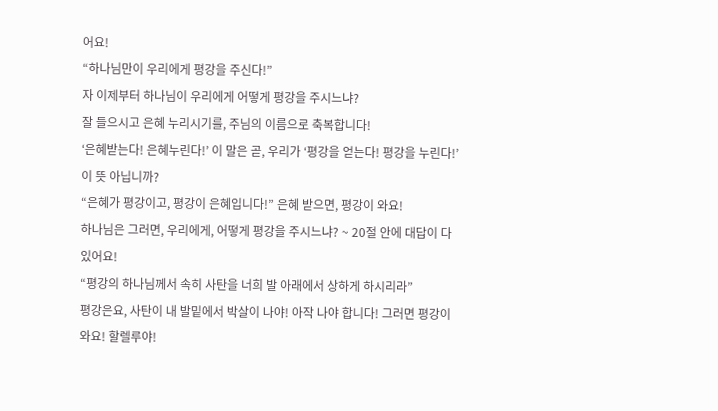어요!
“하나님만이 우리에게 평강을 주신다!”
자 이제부터 하나님이 우리에게 어떻게 평강을 주시느냐?
잘 들으시고 은혜 누리시기를, 주님의 이름으로 축복합니다!
‘은혜받는다! 은혜누린다!’ 이 말은 곧, 우리가 ‘평강을 얻는다! 평강을 누린다!’ 이 뜻 아닙니까?
“은혜가 평강이고, 평강이 은혜입니다!” 은혜 받으면, 평강이 와요!
하나님은 그러면, 우리에게, 어떻게 평강을 주시느냐? ~ 20절 안에 대답이 다 있어요!
“평강의 하나님께서 속히 사탄을 너희 발 아래에서 상하게 하시리라”
평강은요, 사탄이 내 발밑에서 박살이 나야! 아작 나야 합니다! 그러면 평강이 와요! 할렐루야!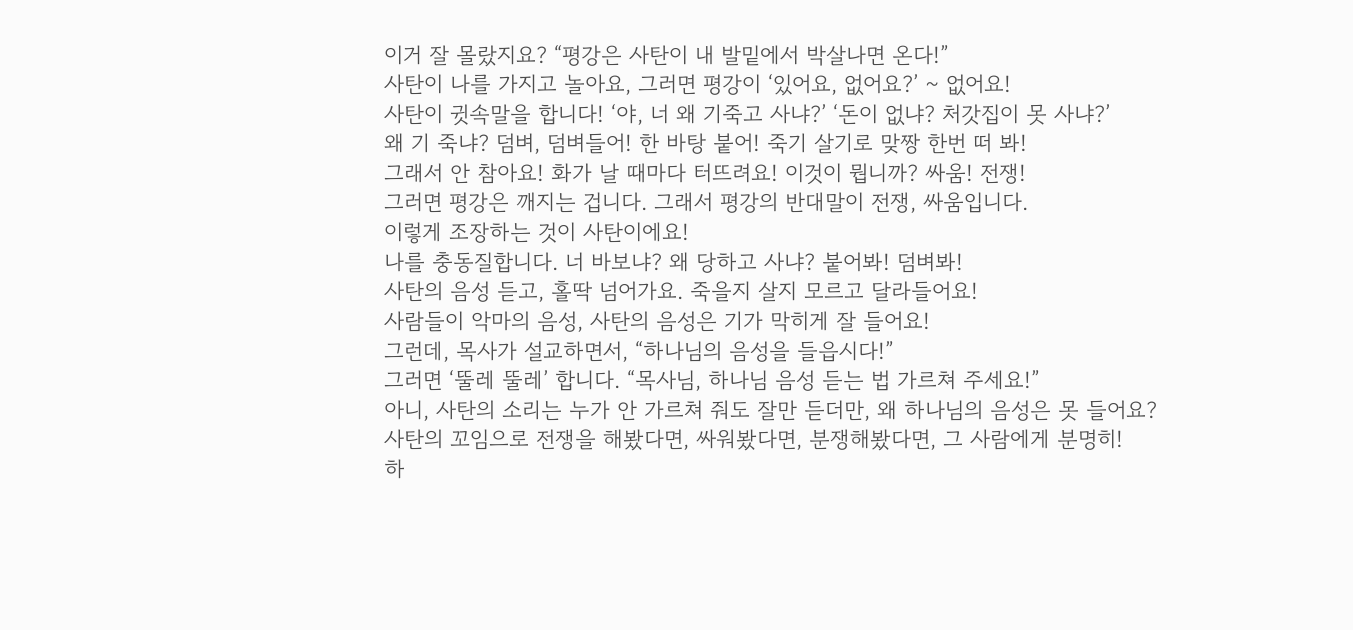이거 잘 몰랐지요? “평강은 사탄이 내 발밑에서 박살나면 온다!”
사탄이 나를 가지고 놀아요, 그러면 평강이 ‘있어요, 없어요?’ ~ 없어요!
사탄이 귓속말을 합니다! ‘야, 너 왜 기죽고 사냐?’ ‘돈이 없냐? 처갓집이 못 사냐?’
왜 기 죽냐? 덤벼, 덤벼들어! 한 바탕 붙어! 죽기 살기로 맞짱 한번 떠 봐!
그래서 안 참아요! 화가 날 때마다 터뜨려요! 이것이 뭡니까? 싸움! 전쟁!
그러면 평강은 깨지는 겁니다. 그래서 평강의 반대말이 전쟁, 싸움입니다.
이렇게 조장하는 것이 사탄이에요!
나를 충동질합니다. 너 바보냐? 왜 당하고 사냐? 붙어봐! 덤벼봐!
사탄의 음성 듣고, 홀딱 넘어가요. 죽을지 살지 모르고 달라들어요!
사람들이 악마의 음성, 사탄의 음성은 기가 막히게 잘 들어요!
그런데, 목사가 설교하면서, “하나님의 음성을 들읍시다!”
그러면 ‘뚤레 뚤레’ 합니다. “목사님, 하나님 음성 듣는 법 가르쳐 주세요!”
아니, 사탄의 소리는 누가 안 가르쳐 줘도 잘만 듣더만, 왜 하나님의 음성은 못 들어요?
사탄의 꼬임으로 전쟁을 해봤다면, 싸워봤다면, 분쟁해봤다면, 그 사람에게 분명히!
하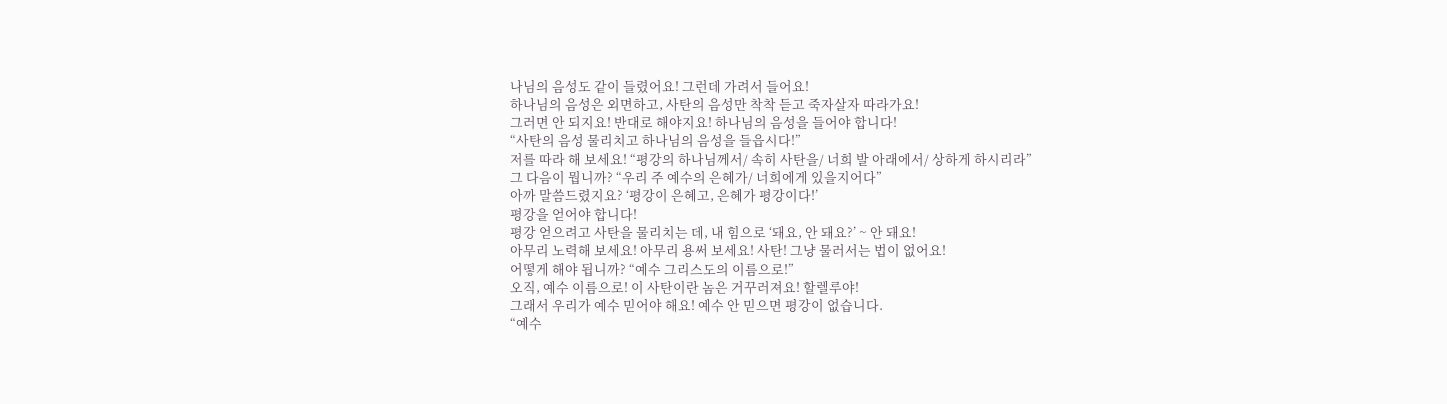나님의 음성도 같이 들렸어요! 그런데 가려서 들어요!
하나님의 음성은 외면하고, 사탄의 음성만 착착 듣고 죽자살자 따라가요!
그러면 안 되지요! 반대로 해야지요! 하나님의 음성을 들어야 합니다!
“사탄의 음성 물리치고 하나님의 음성을 들읍시다!”
저를 따라 해 보세요! “평강의 하나님께서/ 속히 사탄을/ 너희 발 아래에서/ 상하게 하시리라”
그 다음이 뭡니까? “우리 주 예수의 은혜가/ 너희에게 있을지어다”
아까 말씀드렸지요? ‘평강이 은혜고, 은혜가 평강이다!’
평강을 얻어야 합니다!
평강 얻으려고 사탄을 물리치는 데, 내 힘으로 ‘돼요, 안 돼요?’ ~ 안 돼요!
아무리 노력해 보세요! 아무리 용써 보세요! 사탄! 그냥 물러서는 법이 없어요!
어떻게 해야 됩니까? “예수 그리스도의 이름으로!”
오직, 예수 이름으로! 이 사탄이란 놈은 거꾸러져요! 할렐루야!
그래서 우리가 예수 믿어야 해요! 예수 안 믿으면 평강이 없습니다.
“예수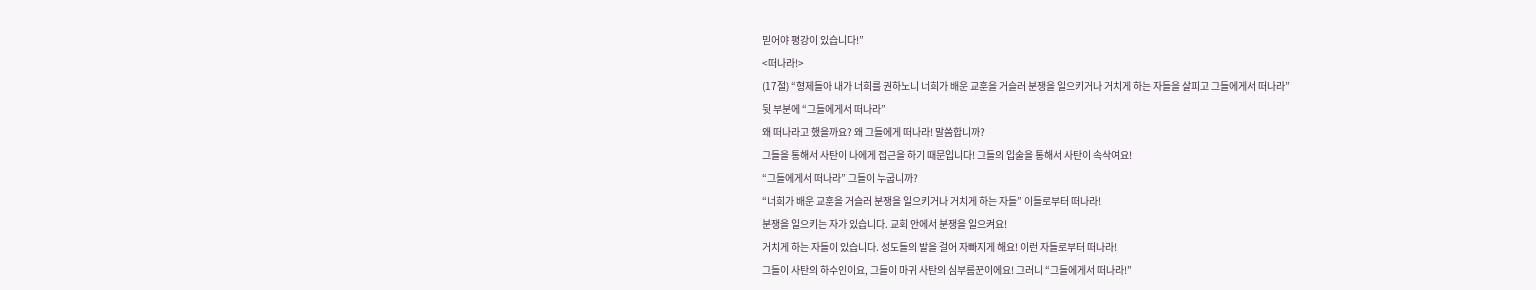믿어야 평강이 있습니다!”
<떠나라!>
(17절) “형제들아 내가 너희를 권하노니 너희가 배운 교훈을 거슬러 분쟁을 일으키거나 거치게 하는 자들을 살피고 그들에게서 떠나라”
뒷 부분에 “그들에게서 떠나라”
왜 떠나라고 했을까요? 왜 그들에게 떠나라! 말씀합니까?
그들을 통해서 사탄이 나에게 접근을 하기 때문입니다! 그들의 입술을 통해서 사탄이 속삭여요!
“그들에게서 떠나라” 그들이 누굽니까?
“너희가 배운 교훈을 거슬러 분쟁을 일으키거나 거치게 하는 자들” 이들로부터 떠나라!
분쟁을 일으키는 자가 있습니다. 교회 안에서 분쟁을 일으켜요!
거치게 하는 자들이 있습니다. 성도들의 발을 걸어 자빠지게 해요! 이런 자들로부터 떠나라!
그들이 사탄의 하수인이요, 그들이 마귀 사탄의 심부름꾼이에요! 그러니 “그들에게서 떠나라!”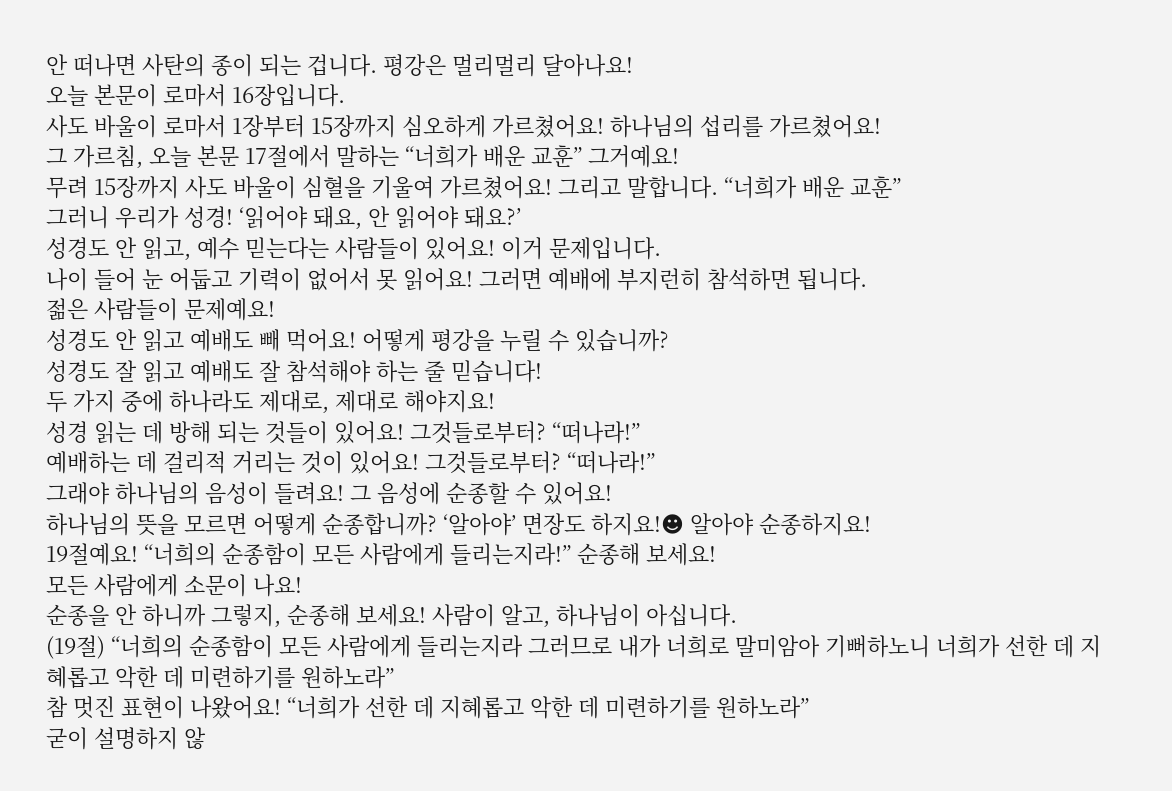안 떠나면 사탄의 종이 되는 겁니다. 평강은 멀리멀리 달아나요!
오늘 본문이 로마서 16장입니다.
사도 바울이 로마서 1장부터 15장까지 심오하게 가르쳤어요! 하나님의 섭리를 가르쳤어요!
그 가르침, 오늘 본문 17절에서 말하는 “너희가 배운 교훈” 그거예요!
무려 15장까지 사도 바울이 심혈을 기울여 가르쳤어요! 그리고 말합니다. “너희가 배운 교훈”
그러니 우리가 성경! ‘읽어야 돼요, 안 읽어야 돼요?’
성경도 안 읽고, 예수 믿는다는 사람들이 있어요! 이거 문제입니다.
나이 들어 눈 어둡고 기력이 없어서 못 읽어요! 그러면 예배에 부지런히 참석하면 됩니다.
젊은 사람들이 문제예요!
성경도 안 읽고 예배도 빼 먹어요! 어떻게 평강을 누릴 수 있습니까?
성경도 잘 읽고 예배도 잘 참석해야 하는 줄 믿습니다!
두 가지 중에 하나라도 제대로, 제대로 해야지요!
성경 읽는 데 방해 되는 것들이 있어요! 그것들로부터? “떠나라!”
예배하는 데 걸리적 거리는 것이 있어요! 그것들로부터? “떠나라!”
그래야 하나님의 음성이 들려요! 그 음성에 순종할 수 있어요!
하나님의 뜻을 모르면 어떻게 순종합니까? ‘알아야’ 면장도 하지요!☻ 알아야 순종하지요!
19절예요! “너희의 순종함이 모든 사람에게 들리는지라!” 순종해 보세요!
모든 사람에게 소문이 나요!
순종을 안 하니까 그렇지, 순종해 보세요! 사람이 알고, 하나님이 아십니다.
(19절) “너희의 순종함이 모든 사람에게 들리는지라 그러므로 내가 너희로 말미암아 기뻐하노니 너희가 선한 데 지혜롭고 악한 데 미련하기를 원하노라”
참 멋진 표현이 나왔어요! “너희가 선한 데 지혜롭고 악한 데 미련하기를 원하노라”
굳이 설명하지 않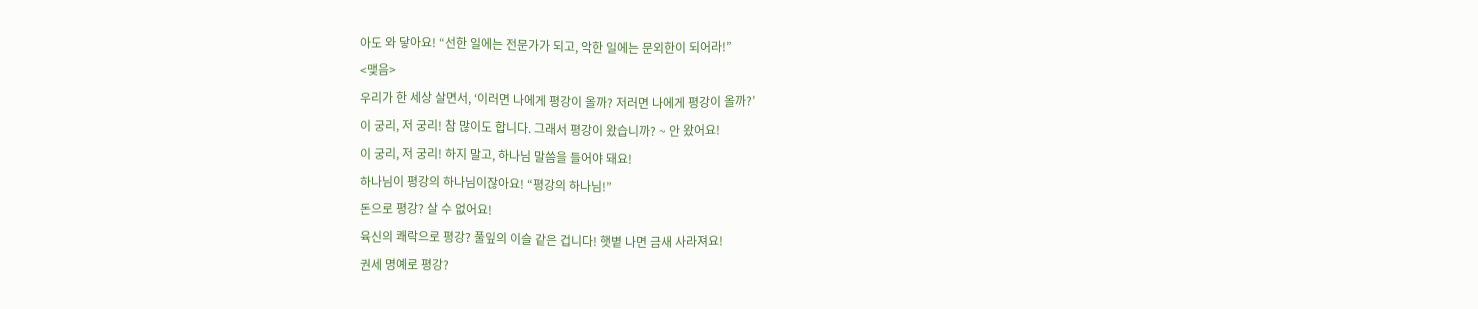아도 와 닿아요! “선한 일에는 전문가가 되고, 악한 일에는 문외한이 되어라!”
<맺음>
우리가 한 세상 살면서, ‘이러면 나에게 평강이 올까? 저러면 나에게 평강이 올까?’
이 궁리, 저 궁리! 참 많이도 합니다. 그래서 평강이 왔습니까? ~ 안 왔어요!
이 궁리, 저 궁리! 하지 말고, 하나님 말씀을 들어야 돼요!
하나님이 평강의 하나님이잖아요! “평강의 하나님!”
돈으로 평강? 살 수 없어요!
육신의 쾌락으로 평강? 풀잎의 이슬 같은 겁니다! 햇볕 나면 금새 사라져요!
권세 명예로 평강?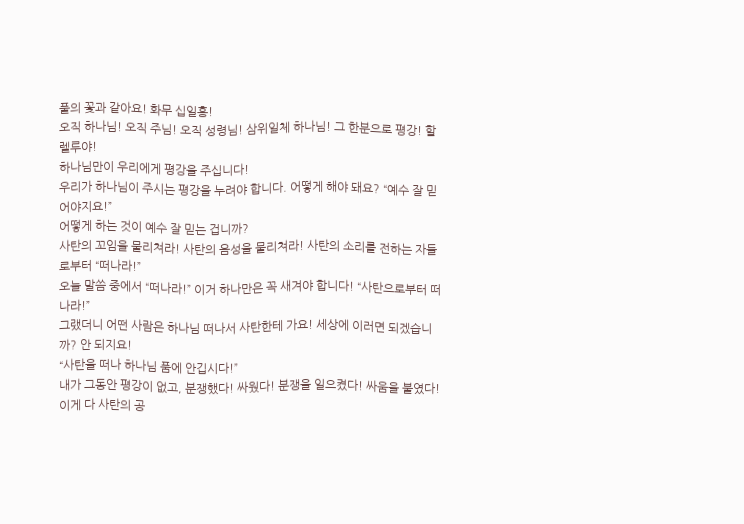풀의 꽃과 같아요! 화무 십일홍!
오직 하나님! 오직 주님! 오직 성령님! 삼위일체 하나님! 그 한분으로 평강! 할렐루야!
하나님만이 우리에게 평강을 주십니다!
우리가 하나님이 주시는 평강을 누려야 합니다. 어떻게 해야 돼요? “예수 잘 믿어야지요!”
어떻게 하는 것이 예수 잘 믿는 겁니까?
사탄의 꼬임을 물리쳐라! 사탄의 음성을 물리쳐라! 사탄의 소리를 전하는 자들로부터 “떠나라!”
오늘 말씀 중에서 “떠나라!” 이거 하나만은 꼭 새겨야 합니다! “사탄으로부터 떠나라!”
그랬더니 어떤 사람은 하나님 떠나서 사탄한테 가요! 세상에 이러면 되겠습니까? 안 되지요!
“사탄을 떠나 하나님 품에 안깁시다!”
내가 그동안 평강이 없고, 분쟁했다! 싸웠다! 분쟁을 일으켰다! 싸움을 붙였다!
이게 다 사탄의 공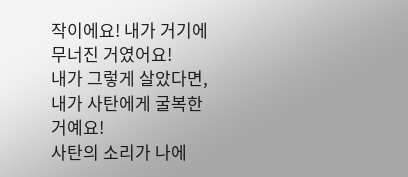작이에요! 내가 거기에 무너진 거였어요!
내가 그렇게 살았다면, 내가 사탄에게 굴복한 거예요!
사탄의 소리가 나에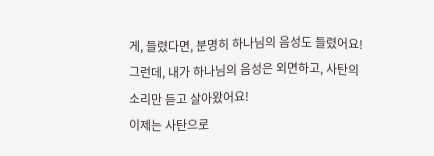게, 들렸다면, 분명히 하나님의 음성도 들렸어요!
그런데, 내가 하나님의 음성은 외면하고, 사탄의 소리만 듣고 살아왔어요!
이제는 사탄으로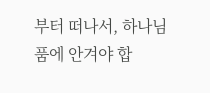부터 떠나서, 하나님 품에 안겨야 합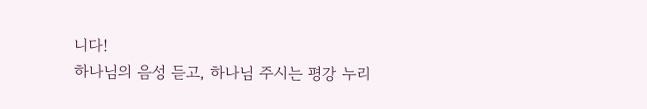니다!
하나님의 음성 듣고, 하나님 주시는 평강 누리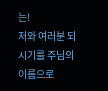는!
저와 여러분 되시기를 주님의 이름으로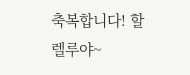축복합니다! 할렐루야~